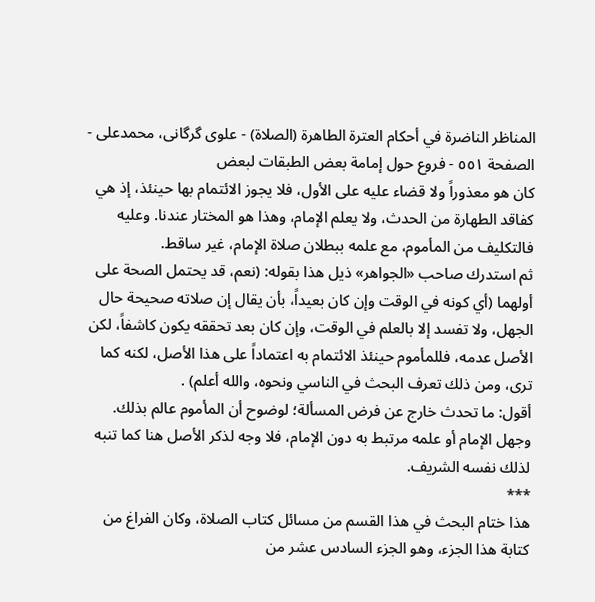المناظر الناضرة في أحکام العترة الطاهرة (الصلاة) - علوی گرگانی، محمدعلی - الصفحة ٥٥١ - فروع حول إمامة بعض الطبقات لبعض
كان هو معذوراً ولا قضاء عليه على الأول، فلا يجوز الائتمام بها حينئذ، إذ هي كفاقد الطهارة من الحدث، ولا يعلم الإمام، وهذا هو المختار عندنا. وعليه فالتكليف من المأموم، مع علمه ببطلان صلاة الإمام، غير ساقط.
ثم استدرك صاحب «الجواهر» ذيل هذا بقوله: (نعم، قد يحتمل الصحة على أولهما (أي كونه في الوقت وإن كان بعيداً، بأن يقال إن صلاته صحيحة حال الجهل، ولا تفسد إلا بالعلم في الوقت، وإن كان بعد تحققه يكون كاشفاً، لكن الأصل عدمه، فللمأموم حينئذ الائتمام به اعتماداً على هذا الأصل، لكنه كما ترى، ومن ذلك تعرف البحث في الناسي ونحوه، والله أعلم) .
أقول: ما تحدث خارج عن فرض المسألة؛ لوضوح أن المأموم عالم بذلك. وجهل الإمام أو علمه مرتبط به دون الإمام، فلا وجه لذكر الأصل هنا كما تنبه لذلك نفسه الشريف.
***
هذا ختام البحث في هذا القسم من مسائل كتاب الصلاة، وكان الفراغ من كتابة هذا الجزء، وهو الجزء السادس عشر من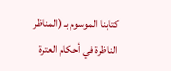كتابنا الموسوم بـ (المناظر الناظرة في أحكام العترة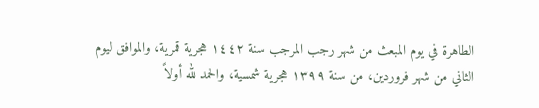الطاهرة في يوم المبعث من شهر رجب المرجب سنة ١٤٤٢ هجرية قمرية، والموافق ليوم الثاني من شهر فروردين، من سنة ١٣٩٩ هجرية شمسية، والحمد لله أولاً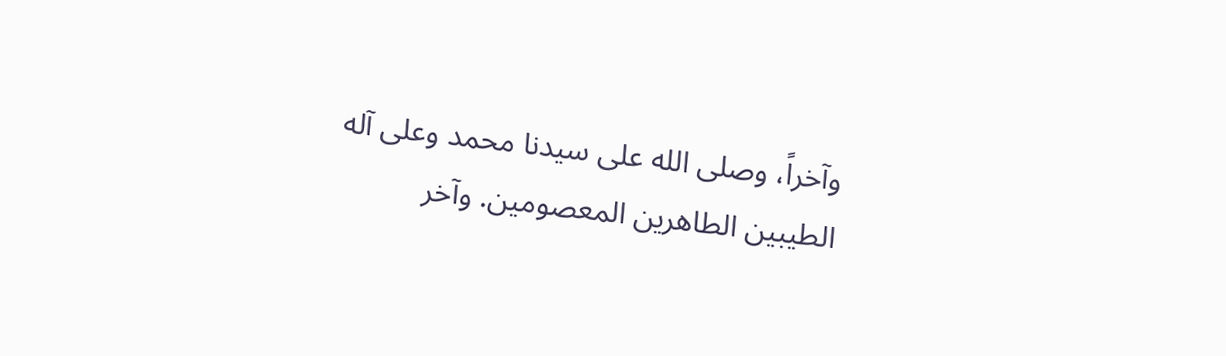وآخراً، وصلى الله على سيدنا محمد وعلى آله الطيبين الطاهرين المعصومين. وآخر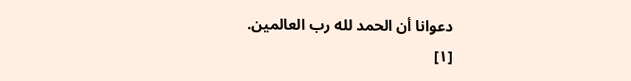دعوانا أن الحمد لله رب العالمين.
[١]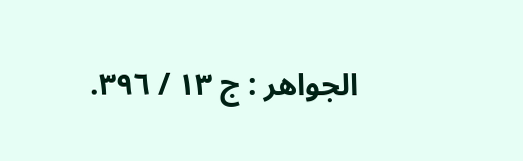الجواهر : ج ١٣ / ٣٩٦.